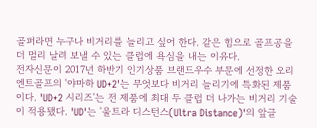골퍼라면 누구나 비거리를 늘리고 싶어 한다. 같은 힘으로 골프공을 더 멀리 날려 보낼 수 있는 클럽에 욕심을 내는 이유다.
전자신문이 2017년 하반기 인기상품 브랜드우수 부문에 선정한 오리엔트골프의 '야마하 UD+2'는 무엇보다 비거리 늘리기에 특화된 제품이다. 'UD+2 시리즈'는 전 제품에 최대 두 클럽 더 나가는 비거리 기술이 적용됐다. 'UD'는 '울트라 디스턴스(Ultra Distance)'의 앞글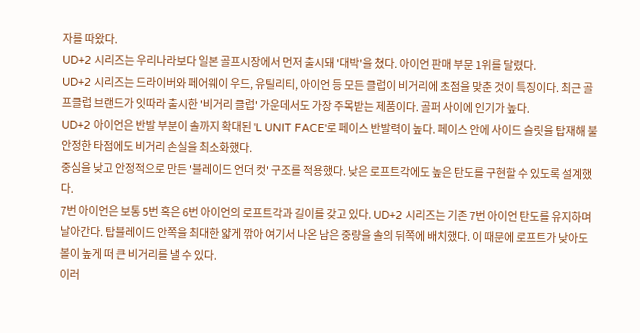자를 따왔다.
UD+2 시리즈는 우리나라보다 일본 골프시장에서 먼저 출시돼 '대박'을 쳤다. 아이언 판매 부문 1위를 달렸다.
UD+2 시리즈는 드라이버와 페어웨이 우드, 유틸리티, 아이언 등 모든 클럽이 비거리에 초점을 맞춘 것이 특징이다. 최근 골프클럽 브랜드가 잇따라 출시한 '비거리 클럽' 가운데서도 가장 주목받는 제품이다. 골퍼 사이에 인기가 높다.
UD+2 아이언은 반발 부분이 솔까지 확대된 'L UNIT FACE'로 페이스 반발력이 높다. 페이스 안에 사이드 슬릿을 탑재해 불안정한 타점에도 비거리 손실을 최소화했다.
중심을 낮고 안정적으로 만든 '블레이드 언더 컷' 구조를 적용했다. 낮은 로프트각에도 높은 탄도를 구현할 수 있도록 설계했다.
7번 아이언은 보통 5번 혹은 6번 아이언의 로프트각과 길이를 갖고 있다. UD+2 시리즈는 기존 7번 아이언 탄도를 유지하며 날아간다. 탑블레이드 안쪽을 최대한 얇게 깎아 여기서 나온 남은 중량을 솔의 뒤쪽에 배치했다. 이 때문에 로프트가 낮아도 볼이 높게 떠 큰 비거리를 낼 수 있다.
이러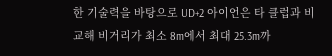한 기술력을 바탕으로 UD+2 아이언은 타 클럽과 비교해 비거리가 최소 8m에서 최대 25.3m까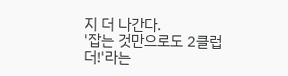지 더 나간다.
'잡는 것만으로도 2클럽 더!'라는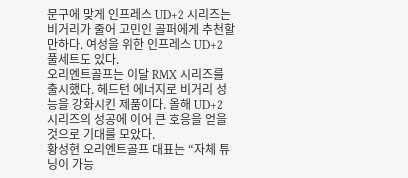문구에 맞게 인프레스 UD+2 시리즈는 비거리가 줄어 고민인 골퍼에게 추천할 만하다. 여성을 위한 인프레스 UD+2 풀세트도 있다.
오리엔트골프는 이달 RMX 시리즈를 출시했다. 헤드턴 에너지로 비거리 성능을 강화시킨 제품이다. 올해 UD+2 시리즈의 성공에 이어 큰 호응을 얻을 것으로 기대를 모았다.
황성현 오리엔트골프 대표는 “자체 튜닝이 가능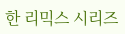한 리믹스 시리즈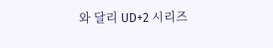와 달리 UD+2 시리즈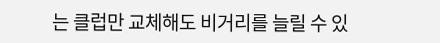는 클럽만 교체해도 비거리를 늘릴 수 있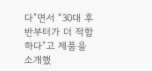다”면서 “30대 후반부터가 더 적합하다”고 제품을 소개했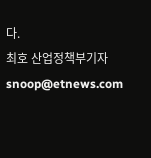다.
최호 산업정책부기자 snoop@etnews.com